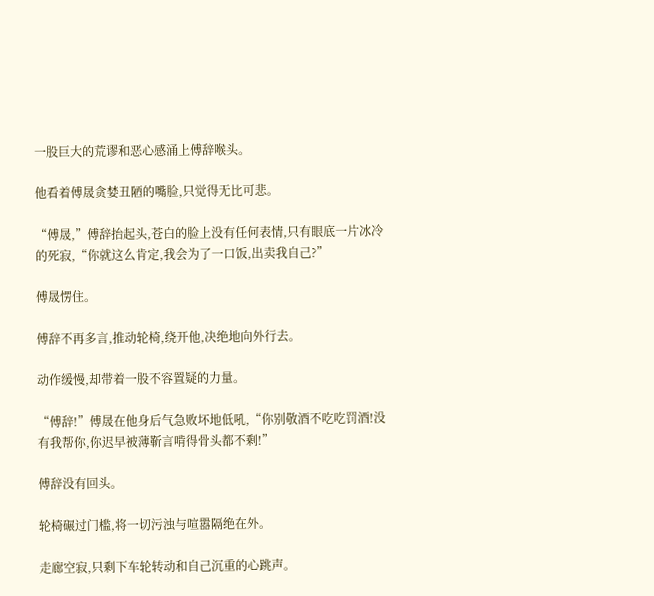一股巨大的荒谬和恶心感涌上傅辞喉头。

他看着傅晟贪婪丑陋的嘴脸,只觉得无比可悲。

“傅晟,”傅辞抬起头,苍白的脸上没有任何表情,只有眼底一片冰冷的死寂,“你就这么肯定,我会为了一口饭,出卖我自己?”

傅晟愣住。

傅辞不再多言,推动轮椅,绕开他,决绝地向外行去。

动作缓慢,却带着一股不容置疑的力量。

“傅辞!”傅晟在他身后气急败坏地低吼,“你别敬酒不吃吃罚酒!没有我帮你,你迟早被薄靳言啃得骨头都不剩!”

傅辞没有回头。

轮椅碾过门槛,将一切污浊与喧嚣隔绝在外。

走廊空寂,只剩下车轮转动和自己沉重的心跳声。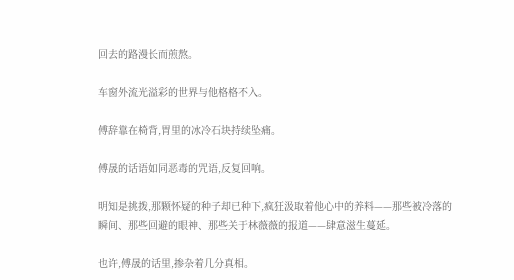回去的路漫长而煎熬。

车窗外流光溢彩的世界与他格格不入。

傅辞靠在椅背,胃里的冰冷石块持续坠痛。

傅晟的话语如同恶毒的咒语,反复回响。

明知是挑拨,那颗怀疑的种子却已种下,疯狂汲取着他心中的养料——那些被冷落的瞬间、那些回避的眼神、那些关于林薇薇的报道——肆意滋生蔓延。

也许,傅晟的话里,掺杂着几分真相。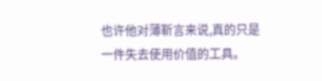也许他对薄靳言来说,真的只是一件失去使用价值的工具。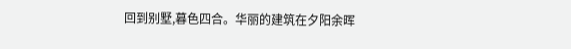回到别墅,暮色四合。华丽的建筑在夕阳余晖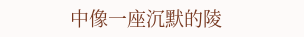中像一座沉默的陵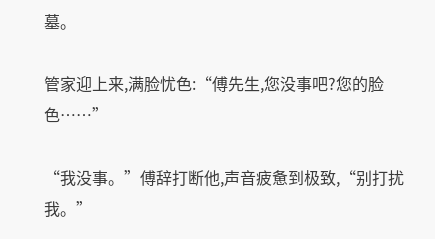墓。

管家迎上来,满脸忧色:“傅先生,您没事吧?您的脸色……”

“我没事。”傅辞打断他,声音疲惫到极致,“别打扰我。”